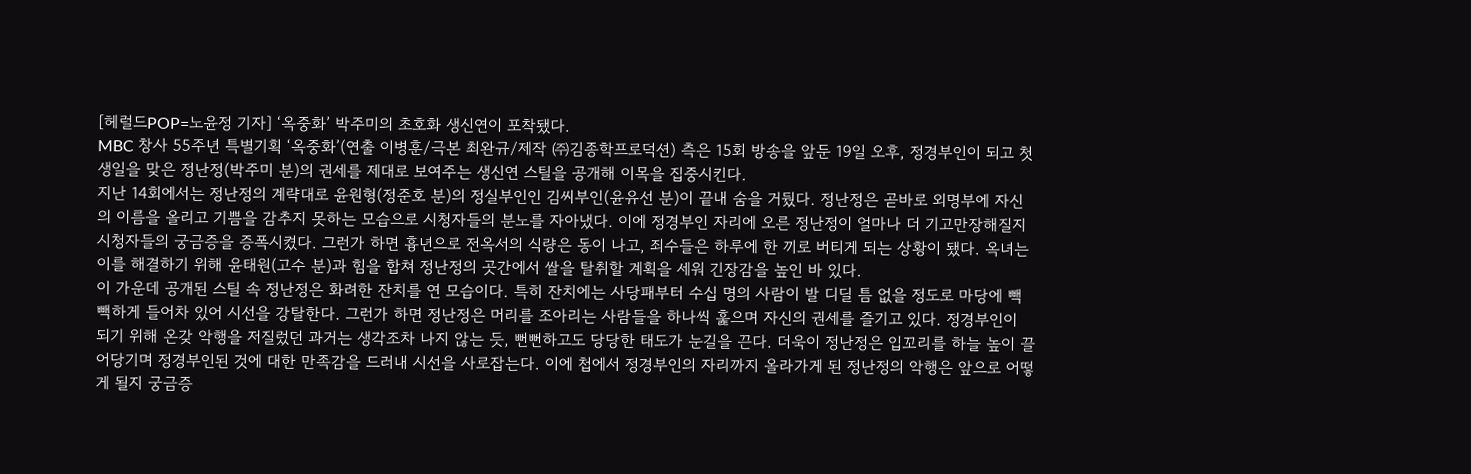[헤럴드POP=노윤정 기자] ‘옥중화’ 박주미의 초호화 생신연이 포착됐다.
MBC 창사 55주년 특별기획 ‘옥중화’(연출 이병훈/극본 최완규/제작 ㈜김종학프로덕션) 측은 15회 방송을 앞둔 19일 오후, 정경부인이 되고 첫 생일을 맞은 정난정(박주미 분)의 권세를 제대로 보여주는 생신연 스틸을 공개해 이목을 집중시킨다.
지난 14회에서는 정난정의 계략대로 윤원형(정준호 분)의 정실부인인 김씨부인(윤유선 분)이 끝내 숨을 거뒀다. 정난정은 곧바로 외명부에 자신의 이름을 올리고 기쁨을 감추지 못하는 모습으로 시청자들의 분노를 자아냈다. 이에 정경부인 자리에 오른 정난정이 얼마나 더 기고만장해질지 시청자들의 궁금증을 증폭시켰다. 그런가 하면 흉년으로 전옥서의 식량은 동이 나고, 죄수들은 하루에 한 끼로 버티게 되는 상황이 됐다. 옥녀는 이를 해결하기 위해 윤태원(고수 분)과 힘을 합쳐 정난정의 곳간에서 쌀을 탈취할 계획을 세워 긴장감을 높인 바 있다.
이 가운데 공개된 스틸 속 정난정은 화려한 잔치를 연 모습이다. 특히 잔치에는 사당패부터 수십 명의 사람이 발 디딜 틈 없을 정도로 마당에 빽빽하게 들어차 있어 시선을 강탈한다. 그런가 하면 정난정은 머리를 조아리는 사람들을 하나씩 훑으며 자신의 권세를 즐기고 있다. 정경부인이 되기 위해 온갖 악행을 저질렀던 과거는 생각조차 나지 않는 듯, 뻔뻔하고도 당당한 태도가 눈길을 끈다. 더욱이 정난정은 입꼬리를 하늘 높이 끌어당기며 정경부인된 것에 대한 만족감을 드러내 시선을 사로잡는다. 이에 첩에서 정경부인의 자리까지 올라가게 된 정난정의 악행은 앞으로 어떻게 될지 궁금증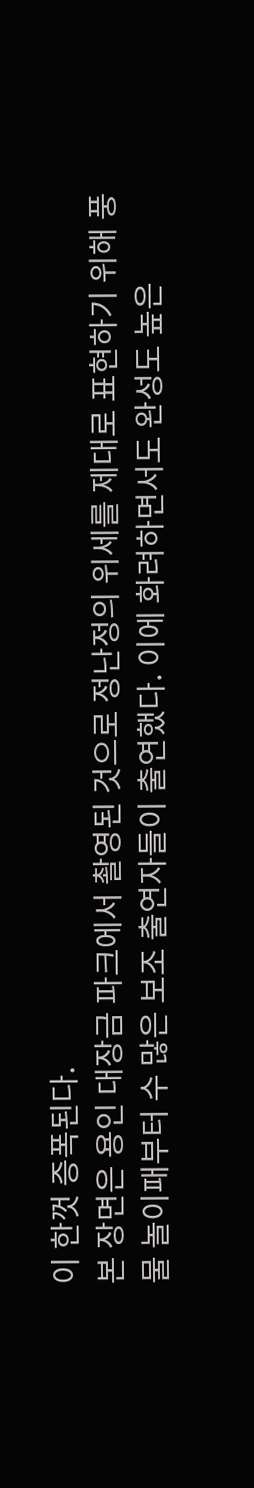이 한껏 증폭된다.
본 장면은 용인 대장금 파크에서 촬영된 것으로 정난정의 위세를 제대로 표현하기 위해 풍물 놀이패부터 수 많은 보조 출연자들이 출연했다. 이에 화려하면서도 완성도 높은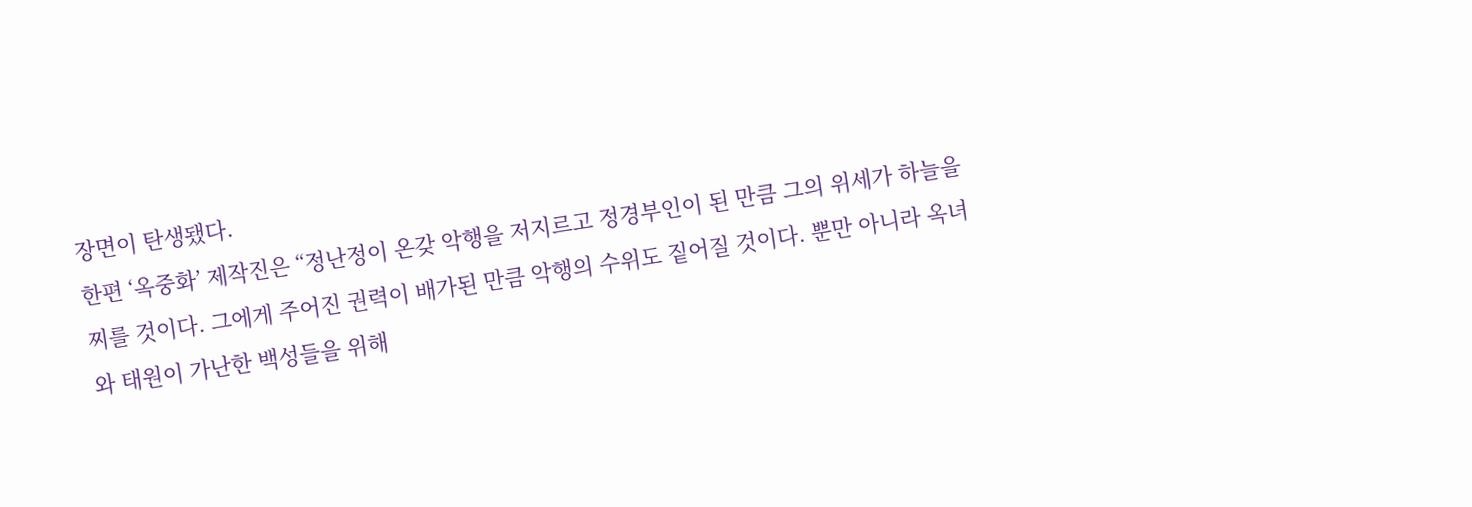장면이 탄생됐다.
한편 ‘옥중화’ 제작진은 “정난정이 온갖 악행을 저지르고 정경부인이 된 만큼 그의 위세가 하늘을 찌를 것이다. 그에게 주어진 권력이 배가된 만큼 악행의 수위도 짙어질 것이다. 뿐만 아니라 옥녀와 태원이 가난한 백성들을 위해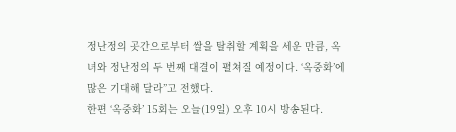정난정의 곳간으로부터 쌀을 탈취할 계획을 세운 만큼, 옥녀와 정난정의 두 번째 대결이 펼쳐질 예정이다. ‘옥중화’에 많은 기대해 달라”고 전했다.
한편 ‘옥중화’ 15회는 오늘(19일) 오후 10시 방송된다.